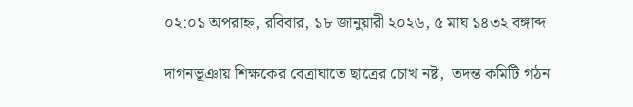০২:০১ অপরাহ্ন, রবিবার, ১৮ জানুয়ারী ২০২৬, ৫ মাঘ ১৪৩২ বঙ্গাব্দ

দাগনভূঞায় শিক্ষকের বেত্রাঘাতে ছাত্রের চোখ নষ্ট,  তদন্ত কমিটি গঠন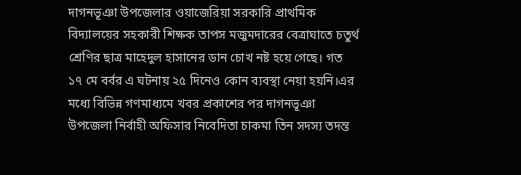দাগনভূঞা উপজেলার ওয়াজেরিয়া সরকারি প্রাথমিক বিদ্যালয়ের সহকারী শিক্ষক তাপস মজুমদারের বেত্রাঘাতে চতুর্থ শ্রেণির ছাত্র মাহেদুল হাসানের ডান চোখ নষ্ট হয়ে গেছে। গত ১৭ মে বর্বর এ ঘটনায় ২৫ দিনেও কোন ব্যবস্থা নেয়া হয়নি।এর মধ্যে বিভিন্ন গণমাধ্যমে খবর প্রকাশের পর দাগনভূঞা উপজেলা নির্বাহী অফিসার নিবেদিতা চাকমা তিন সদস্য তদন্ত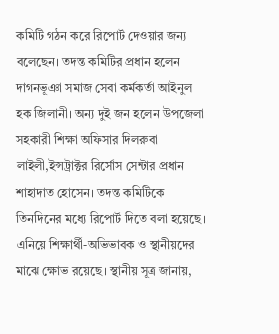কমিটি গঠন করে রিপোর্ট দেওয়ার জন্য বলেছেন। তদন্ত কমিটির প্রধান হলেন দাগনভূঞা সমাজ সেবা কর্মকর্তা আইনুল হক জিলানী। অন্য দুই জন হলেন উপজেলা সহকারী শিক্ষা অফিসার দিলরুবা লাইলী,ইন্সট্রাক্টর রির্সোস সেন্টার প্রধান শাহাদাত হোসেন। তদন্ত কমিটিকে তিনদিনের মধ্যে রিপোর্ট দিতে বলা হয়েছে। এনিয়ে শিক্ষার্থী-অভিভাবক ও স্থানীয়দের মাঝে ক্ষোভ রয়েছে। স্থানীয় সূত্র জানায়,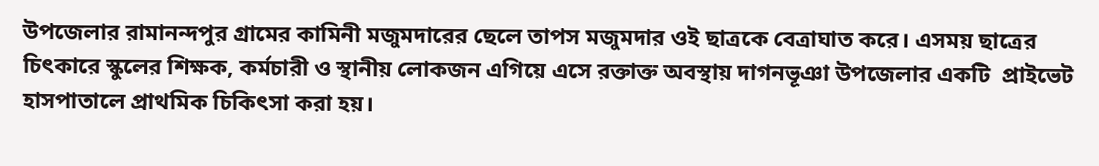উপজেলার রামানন্দপুর গ্রামের কামিনী মজুমদারের ছেলে তাপস মজুমদার ওই ছাত্রকে বেত্রাঘাত করে। এসময় ছাত্রের চিৎকারে স্কুলের শিক্ষক, কর্মচারী ও স্থানীয় লোকজন এগিয়ে এসে রক্তাক্ত অবস্থায় দাগনভূঞা উপজেলার একটি  প্রাইভেট হাসপাতালে প্রাথমিক চিকিৎসা করা হয়।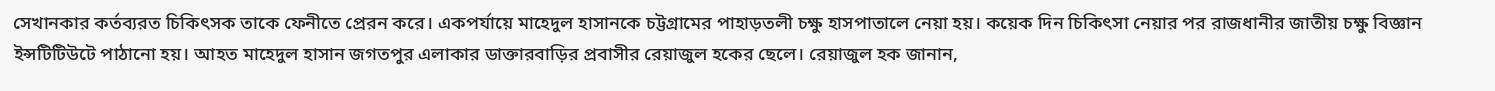সেখানকার কর্তব্যরত চিকিৎসক তাকে ফেনীতে প্রেরন করে। একপর্যায়ে মাহেদুল হাসানকে চট্টগ্রামের পাহাড়তলী চক্ষু হাসপাতালে নেয়া হয়। কয়েক দিন চিকিৎসা নেয়ার পর রাজধানীর জাতীয় চক্ষু বিজ্ঞান ইন্সটিটিউটে পাঠানো হয়। আহত মাহেদুল হাসান জগতপুর এলাকার ডাক্তারবাড়ির প্রবাসীর রেয়াজুল হকের ছেলে। রেয়াজুল হক জানান,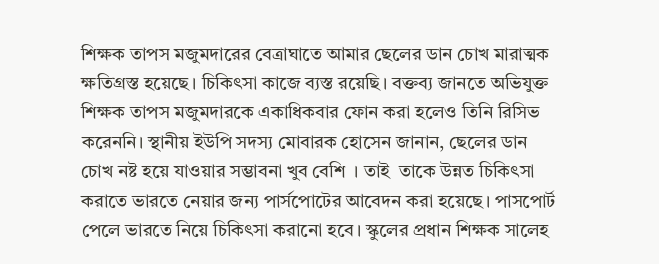শিক্ষক তাপস মজুমদারের বেত্রাঘাতে আমার ছেলের ডান চোখ মারাত্মক ক্ষতিগ্রস্ত হয়েছে। চিকিৎসা কাজে ব্যস্ত রয়েছি। বক্তব্য জানতে অভিযুক্ত শিক্ষক তাপস মজুমদারকে একাধিকবার ফোন করা হলেও তিনি রিসিভ করেননি। স্থানীয় ইউপি সদস্য মোবারক হোসেন জানান, ছেলের ডান চোখ নষ্ট হয়ে যাওয়ার সম্ভাবনা খুব বেশি  । তাই  তাকে উন্নত চিকিৎসা করাতে ভারতে নেয়ার জন্য পার্সপোটের আবেদন করা হয়েছে। পাসপোর্ট পেলে ভারতে নিয়ে চিকিৎসা করানো হবে। স্কুলের প্রধান শিক্ষক সালেহ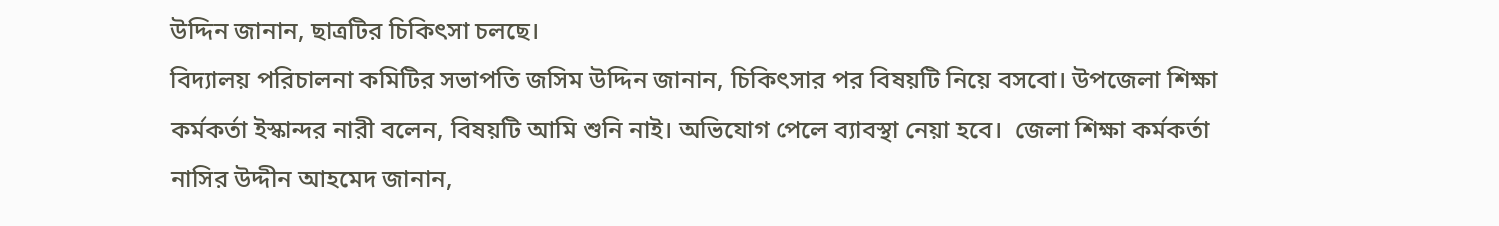উদ্দিন জানান, ছাত্রটির চিকিৎসা চলছে।
বিদ্যালয় পরিচালনা কমিটির সভাপতি জসিম উদ্দিন জানান, চিকিৎসার পর বিষয়টি নিয়ে বসবো। উপজেলা শিক্ষা কর্মকর্তা ইস্কান্দর নারী বলেন, বিষয়টি আমি শুনি নাই। অভিযোগ পেলে ব্যাবস্থা নেয়া হবে।  জেলা শিক্ষা কর্মকর্তা নাসির উদ্দীন আহমেদ জানান,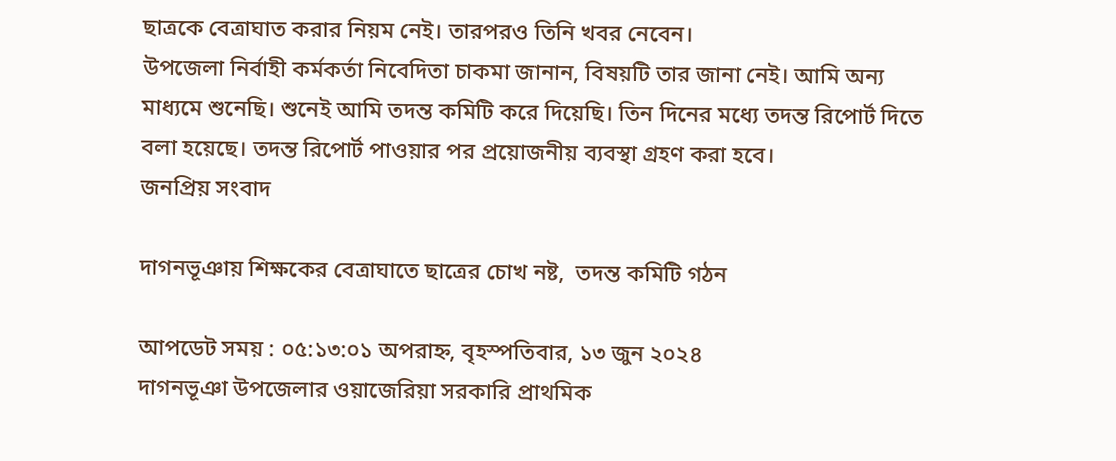ছাত্রকে বেত্রাঘাত করার নিয়ম নেই। তারপরও তিনি খবর নেবেন।
উপজেলা নির্বাহী কর্মকর্তা নিবেদিতা চাকমা জানান, বিষয়টি তার জানা নেই। আমি অন্য মাধ্যমে শুনেছি। শুনেই আমি তদন্ত কমিটি করে দিয়েছি। তিন দিনের মধ্যে তদন্ত রিপোর্ট দিতে বলা হয়েছে। তদন্ত রিপোর্ট পাওয়ার পর প্রয়োজনীয় ব্যবস্থা গ্রহণ করা হবে।
জনপ্রিয় সংবাদ

দাগনভূঞায় শিক্ষকের বেত্রাঘাতে ছাত্রের চোখ নষ্ট,  তদন্ত কমিটি গঠন

আপডেট সময় : ০৫:১৩:০১ অপরাহ্ন, বৃহস্পতিবার, ১৩ জুন ২০২৪
দাগনভূঞা উপজেলার ওয়াজেরিয়া সরকারি প্রাথমিক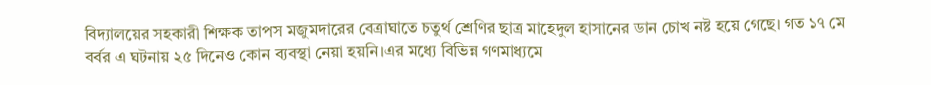বিদ্যালয়ের সহকারী শিক্ষক তাপস মজুমদারের বেত্রাঘাতে চতুর্থ শ্রেণির ছাত্র মাহেদুল হাসানের ডান চোখ নষ্ট হয়ে গেছে। গত ১৭ মে বর্বর এ ঘটনায় ২৫ দিনেও কোন ব্যবস্থা নেয়া হয়নি।এর মধ্যে বিভিন্ন গণমাধ্যমে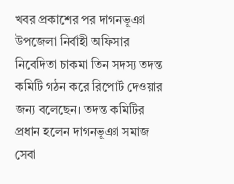খবর প্রকাশের পর দাগনভূঞা উপজেলা নির্বাহী অফিসার নিবেদিতা চাকমা তিন সদস্য তদন্ত কমিটি গঠন করে রিপোর্ট দেওয়ার জন্য বলেছেন। তদন্ত কমিটির প্রধান হলেন দাগনভূঞা সমাজ সেবা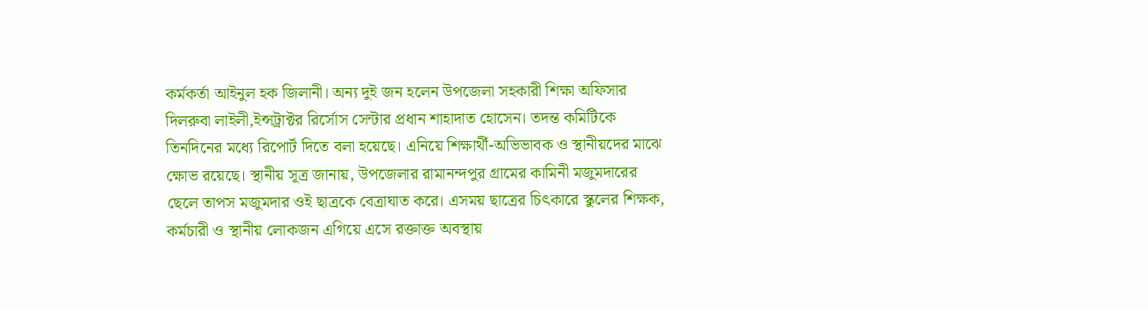কর্মকর্তা আইনুল হক জিলানী। অন্য দুই জন হলেন উপজেলা সহকারী শিক্ষা অফিসার দিলরুবা লাইলী,ইন্সট্রাক্টর রির্সোস সেন্টার প্রধান শাহাদাত হোসেন। তদন্ত কমিটিকে তিনদিনের মধ্যে রিপোর্ট দিতে বলা হয়েছে। এনিয়ে শিক্ষার্থী-অভিভাবক ও স্থানীয়দের মাঝে ক্ষোভ রয়েছে। স্থানীয় সূত্র জানায়, উপজেলার রামানন্দপুর গ্রামের কামিনী মজুমদারের ছেলে তাপস মজুমদার ওই ছাত্রকে বেত্রাঘাত করে। এসময় ছাত্রের চিৎকারে স্কুলের শিক্ষক, কর্মচারী ও স্থানীয় লোকজন এগিয়ে এসে রক্তাক্ত অবস্থায়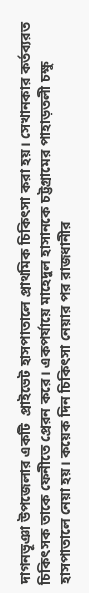দাগনভূঞা উপজেলার একটি  প্রাইভেট হাসপাতালে প্রাথমিক চিকিৎসা করা হয়। সেখানকার কর্তব্যরত চিকিৎসক তাকে ফেনীতে প্রেরন করে। একপর্যায়ে মাহেদুল হাসানকে চট্টগ্রামের পাহাড়তলী চক্ষু হাসপাতালে নেয়া হয়। কয়েক দিন চিকিৎসা নেয়ার পর রাজধানীর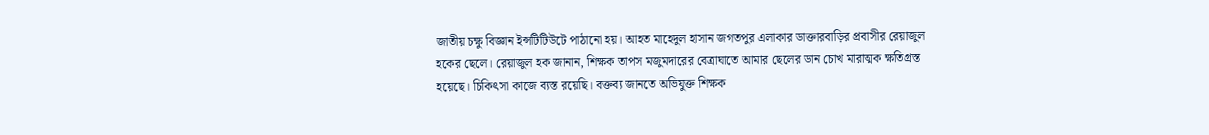জাতীয় চক্ষু বিজ্ঞান ইন্সটিটিউটে পাঠানো হয়। আহত মাহেদুল হাসান জগতপুর এলাকার ডাক্তারবাড়ির প্রবাসীর রেয়াজুল হকের ছেলে। রেয়াজুল হক জানান, শিক্ষক তাপস মজুমদারের বেত্রাঘাতে আমার ছেলের ডান চোখ মারাত্মক ক্ষতিগ্রস্ত হয়েছে। চিকিৎসা কাজে ব্যস্ত রয়েছি। বক্তব্য জানতে অভিযুক্ত শিক্ষক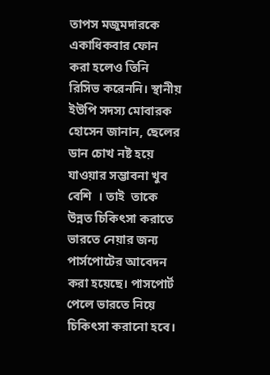তাপস মজুমদারকে একাধিকবার ফোন করা হলেও তিনি রিসিভ করেননি। স্থানীয় ইউপি সদস্য মোবারক হোসেন জানান, ছেলের ডান চোখ নষ্ট হয়ে যাওয়ার সম্ভাবনা খুব বেশি  । তাই  তাকে উন্নত চিকিৎসা করাতে ভারতে নেয়ার জন্য পার্সপোটের আবেদন করা হয়েছে। পাসপোর্ট পেলে ভারতে নিয়ে চিকিৎসা করানো হবে।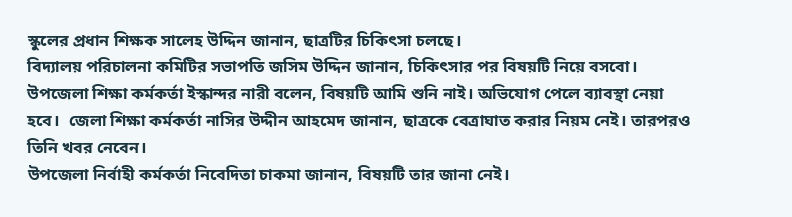স্কুলের প্রধান শিক্ষক সালেহ উদ্দিন জানান, ছাত্রটির চিকিৎসা চলছে।
বিদ্যালয় পরিচালনা কমিটির সভাপতি জসিম উদ্দিন জানান, চিকিৎসার পর বিষয়টি নিয়ে বসবো। উপজেলা শিক্ষা কর্মকর্তা ইস্কান্দর নারী বলেন, বিষয়টি আমি শুনি নাই। অভিযোগ পেলে ব্যাবস্থা নেয়া হবে।  জেলা শিক্ষা কর্মকর্তা নাসির উদ্দীন আহমেদ জানান, ছাত্রকে বেত্রাঘাত করার নিয়ম নেই। তারপরও তিনি খবর নেবেন।
উপজেলা নির্বাহী কর্মকর্তা নিবেদিতা চাকমা জানান, বিষয়টি তার জানা নেই।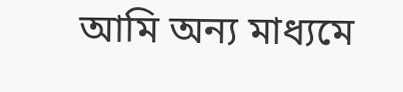আমি অন্য মাধ্যমে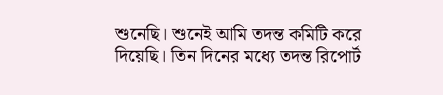শুনেছি। শুনেই আমি তদন্ত কমিটি করে দিয়েছি। তিন দিনের মধ্যে তদন্ত রিপোর্ট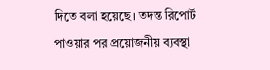দিতে বলা হয়েছে। তদন্ত রিপোর্ট পাওয়ার পর প্রয়োজনীয় ব্যবস্থা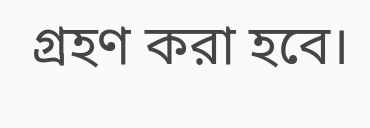গ্রহণ করা হবে।